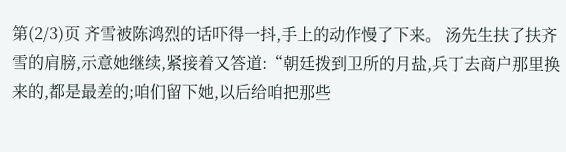第(2/3)页 齐雪被陈鸿烈的话吓得一抖,手上的动作慢了下来。 汤先生扶了扶齐雪的肩膀,示意她继续,紧接着又答道:“朝廷拨到卫所的月盐,兵丁去商户那里换来的,都是最差的;咱们留下她,以后给咱把那些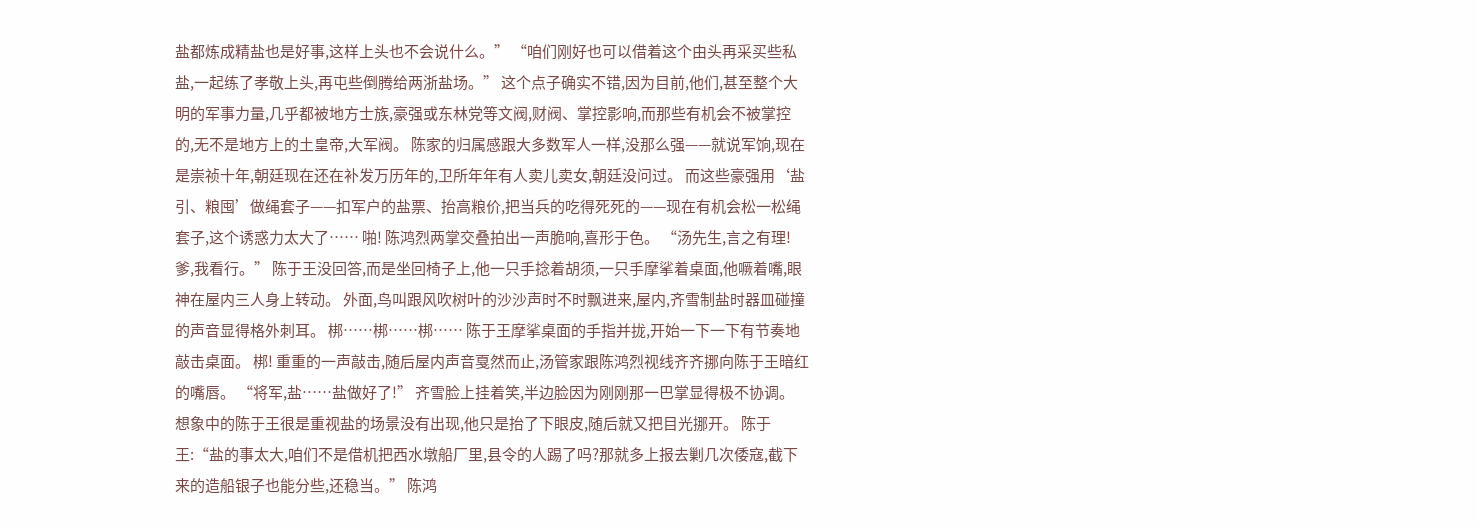盐都炼成精盐也是好事,这样上头也不会说什么。” “咱们刚好也可以借着这个由头再采买些私盐,一起练了孝敬上头,再屯些倒腾给两浙盐场。” 这个点子确实不错,因为目前,他们,甚至整个大明的军事力量,几乎都被地方士族,豪强或东林党等文阀,财阀、掌控影响,而那些有机会不被掌控的,无不是地方上的土皇帝,大军阀。 陈家的归属感跟大多数军人一样,没那么强——就说军饷,现在是崇祯十年,朝廷现在还在补发万历年的,卫所年年有人卖儿卖女,朝廷没问过。 而这些豪强用‘盐引、粮囤’做绳套子——扣军户的盐票、抬高粮价,把当兵的吃得死死的——现在有机会松一松绳套子,这个诱惑力太大了…… 啪! 陈鸿烈两掌交叠拍出一声脆响,喜形于色。 “汤先生,言之有理!爹,我看行。” 陈于王没回答,而是坐回椅子上,他一只手捻着胡须,一只手摩挲着桌面,他噘着嘴,眼神在屋内三人身上转动。 外面,鸟叫跟风吹树叶的沙沙声时不时飘进来,屋内,齐雪制盐时器皿碰撞的声音显得格外刺耳。 梆……梆……梆…… 陈于王摩挲桌面的手指并拢,开始一下一下有节奏地敲击桌面。 梆! 重重的一声敲击,随后屋内声音戛然而止,汤管家跟陈鸿烈视线齐齐挪向陈于王暗红的嘴唇。 “将军,盐……盐做好了!” 齐雪脸上挂着笑,半边脸因为刚刚那一巴掌显得极不协调。 想象中的陈于王很是重视盐的场景没有出现,他只是抬了下眼皮,随后就又把目光挪开。 陈于王:“盐的事太大,咱们不是借机把西水墩船厂里,县令的人踢了吗?那就多上报去剿几次倭寇,截下来的造船银子也能分些,还稳当。” 陈鸿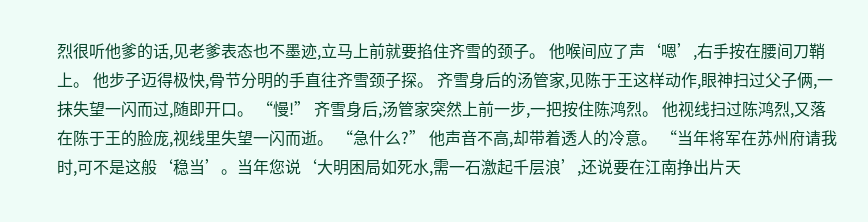烈很听他爹的话,见老爹表态也不墨迹,立马上前就要掐住齐雪的颈子。 他喉间应了声‘嗯’,右手按在腰间刀鞘上。 他步子迈得极快,骨节分明的手直往齐雪颈子探。 齐雪身后的汤管家,见陈于王这样动作,眼神扫过父子俩,一抹失望一闪而过,随即开口。 “慢!” 齐雪身后,汤管家突然上前一步,一把按住陈鸿烈。 他视线扫过陈鸿烈,又落在陈于王的脸庞,视线里失望一闪而逝。 “急什么?” 他声音不高,却带着透人的冷意。 “当年将军在苏州府请我时,可不是这般‘稳当’。当年您说‘大明困局如死水,需一石激起千层浪’,还说要在江南挣出片天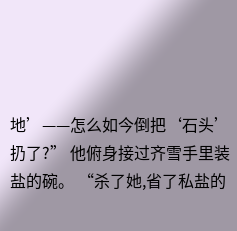地’——怎么如今倒把‘石头’扔了?” 他俯身接过齐雪手里装盐的碗。 “杀了她,省了私盐的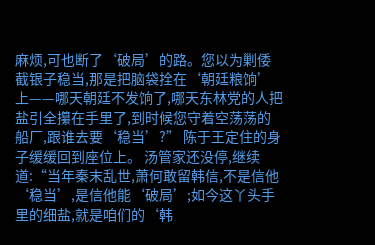麻烦,可也断了‘破局’的路。您以为剿倭截银子稳当,那是把脑袋拴在‘朝廷粮饷’上——哪天朝廷不发饷了,哪天东林党的人把盐引全攥在手里了,到时候您守着空荡荡的船厂,跟谁去要‘稳当’?” 陈于王定住的身子缓缓回到座位上。 汤管家还没停,继续道:“当年秦末乱世,萧何敢留韩信,不是信他‘稳当’,是信他能‘破局’;如今这丫头手里的细盐,就是咱们的‘韩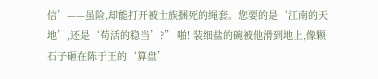信’——虽险,却能打开被士族捆死的绳套。您要的是‘江南的天地’,还是‘苟活的稳当’?” 啪! 装细盐的碗被他滑到地上,像颗石子砸在陈于王的‘算盘’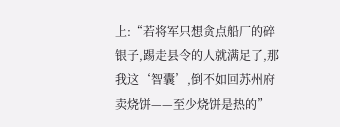上:“若将军只想贪点船厂的碎银子,踢走县令的人就满足了,那我这‘智囊’,倒不如回苏州府卖烧饼——至少烧饼是热的”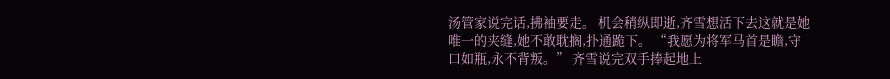汤管家说完话,拂袖要走。 机会稍纵即逝,齐雪想活下去这就是她唯一的夹缝,她不敢耽搁,扑通跪下。 “我愿为将军马首是瞻,守口如瓶,永不背叛。” 齐雪说完双手捧起地上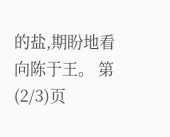的盐,期盼地看向陈于王。 第(2/3)页